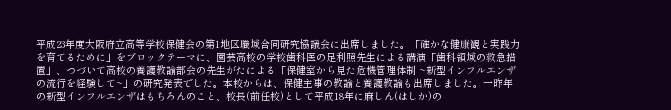平成23年度大阪府立高等学校保健会の第1地区職域合同研究協議会に出席しました。「確かな健康観と実践力を育てるために」をブロックテーマに、園芸高校の学校歯科医の足利照先生による講演「歯科領域の救急措置」、つづいて高校の養護教諭部会の先生がたによる「保健室から見た危機管理体制 ~新型インフルエンザの流行を経験して~」の研究発表でした。本校からは、保健主事の教諭と養護教諭も出席しました。一昨年の新型インフルエンザはもちろんのこと、校長(前任校)として平成18年に麻しん(はしか)の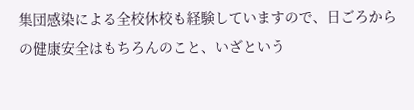集団感染による全校休校も経験していますので、日ごろからの健康安全はもちろんのこと、いざという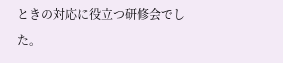ときの対応に役立つ研修会でした。